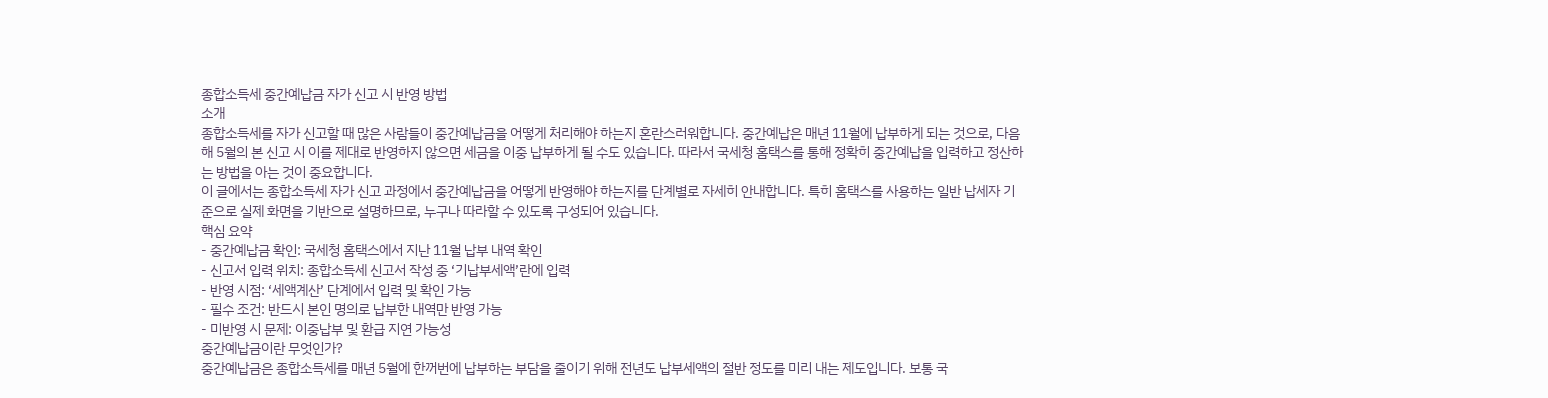종합소득세 중간예납금 자가 신고 시 반영 방법
소개
종합소득세를 자가 신고할 때 많은 사람들이 중간예납금을 어떻게 처리해야 하는지 혼란스러워합니다. 중간예납은 매년 11월에 납부하게 되는 것으로, 다음 해 5월의 본 신고 시 이를 제대로 반영하지 않으면 세금을 이중 납부하게 될 수도 있습니다. 따라서 국세청 홈택스를 통해 정확히 중간예납을 입력하고 정산하는 방법을 아는 것이 중요합니다.
이 글에서는 종합소득세 자가 신고 과정에서 중간예납금을 어떻게 반영해야 하는지를 단계별로 자세히 안내합니다. 특히 홈택스를 사용하는 일반 납세자 기준으로 실제 화면을 기반으로 설명하므로, 누구나 따라할 수 있도록 구성되어 있습니다.
핵심 요약
- 중간예납금 확인: 국세청 홈택스에서 지난 11월 납부 내역 확인
- 신고서 입력 위치: 종합소득세 신고서 작성 중 ‘기납부세액’란에 입력
- 반영 시점: ‘세액계산’ 단계에서 입력 및 확인 가능
- 필수 조건: 반드시 본인 명의로 납부한 내역만 반영 가능
- 미반영 시 문제: 이중납부 및 환급 지연 가능성
중간예납금이란 무엇인가?
중간예납금은 종합소득세를 매년 5월에 한꺼번에 납부하는 부담을 줄이기 위해 전년도 납부세액의 절반 정도를 미리 내는 제도입니다. 보통 국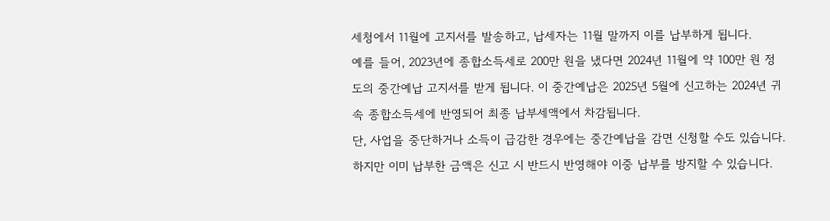세청에서 11월에 고지서를 발송하고, 납세자는 11월 말까지 이를 납부하게 됩니다.
예를 들어, 2023년에 종합소득세로 200만 원을 냈다면 2024년 11월에 약 100만 원 정도의 중간예납 고지서를 받게 됩니다. 이 중간예납은 2025년 5월에 신고하는 2024년 귀속 종합소득세에 반영되어 최종 납부세액에서 차감됩니다.
단, 사업을 중단하거나 소득이 급감한 경우에는 중간예납을 감면 신청할 수도 있습니다. 하지만 이미 납부한 금액은 신고 시 반드시 반영해야 이중 납부를 방지할 수 있습니다.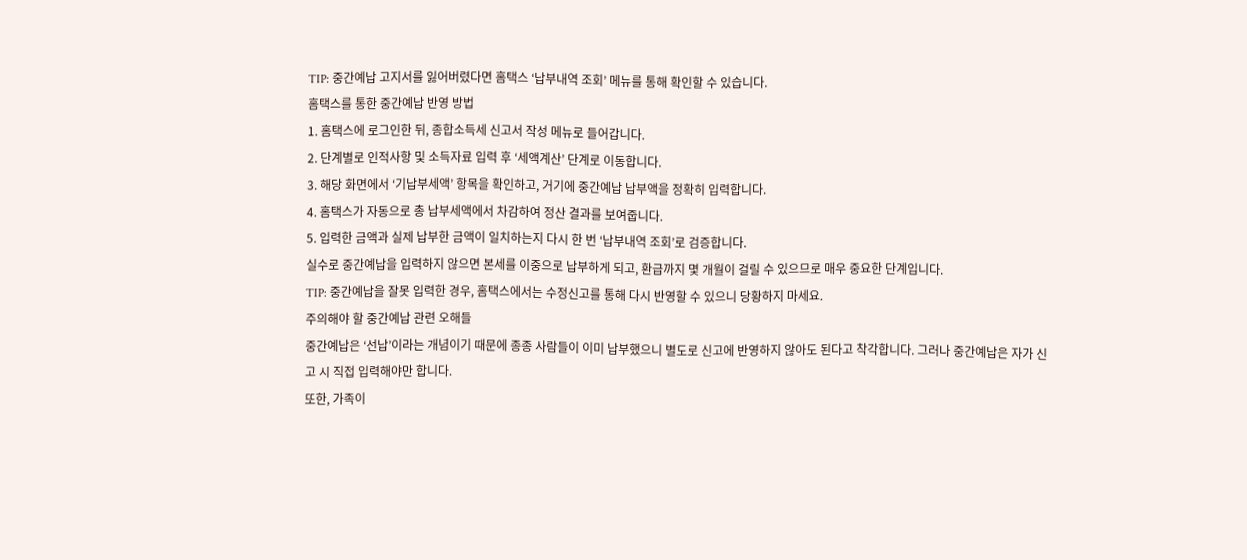TIP: 중간예납 고지서를 잃어버렸다면 홈택스 ‘납부내역 조회’ 메뉴를 통해 확인할 수 있습니다.
홈택스를 통한 중간예납 반영 방법
1. 홈택스에 로그인한 뒤, 종합소득세 신고서 작성 메뉴로 들어갑니다.
2. 단계별로 인적사항 및 소득자료 입력 후 ‘세액계산’ 단계로 이동합니다.
3. 해당 화면에서 ‘기납부세액’ 항목을 확인하고, 거기에 중간예납 납부액을 정확히 입력합니다.
4. 홈택스가 자동으로 총 납부세액에서 차감하여 정산 결과를 보여줍니다.
5. 입력한 금액과 실제 납부한 금액이 일치하는지 다시 한 번 ‘납부내역 조회’로 검증합니다.
실수로 중간예납을 입력하지 않으면 본세를 이중으로 납부하게 되고, 환급까지 몇 개월이 걸릴 수 있으므로 매우 중요한 단계입니다.
TIP: 중간예납을 잘못 입력한 경우, 홈택스에서는 수정신고를 통해 다시 반영할 수 있으니 당황하지 마세요.
주의해야 할 중간예납 관련 오해들
중간예납은 ‘선납’이라는 개념이기 때문에 종종 사람들이 이미 납부했으니 별도로 신고에 반영하지 않아도 된다고 착각합니다. 그러나 중간예납은 자가 신고 시 직접 입력해야만 합니다.
또한, 가족이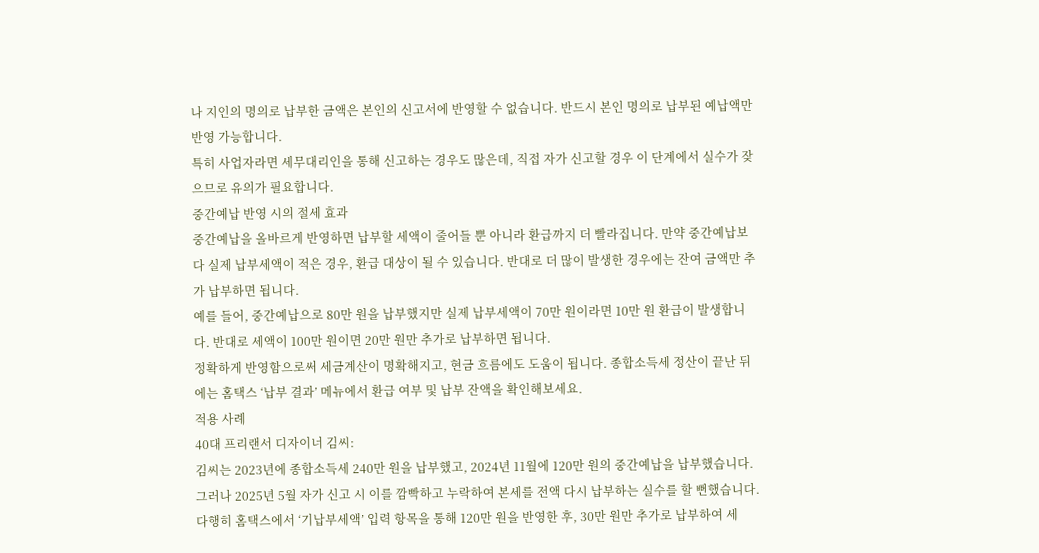나 지인의 명의로 납부한 금액은 본인의 신고서에 반영할 수 없습니다. 반드시 본인 명의로 납부된 예납액만 반영 가능합니다.
특히 사업자라면 세무대리인을 통해 신고하는 경우도 많은데, 직접 자가 신고할 경우 이 단계에서 실수가 잦으므로 유의가 필요합니다.
중간예납 반영 시의 절세 효과
중간예납을 올바르게 반영하면 납부할 세액이 줄어들 뿐 아니라 환급까지 더 빨라집니다. 만약 중간예납보다 실제 납부세액이 적은 경우, 환급 대상이 될 수 있습니다. 반대로 더 많이 발생한 경우에는 잔여 금액만 추가 납부하면 됩니다.
예를 들어, 중간예납으로 80만 원을 납부했지만 실제 납부세액이 70만 원이라면 10만 원 환급이 발생합니다. 반대로 세액이 100만 원이면 20만 원만 추가로 납부하면 됩니다.
정확하게 반영함으로써 세금계산이 명확해지고, 현금 흐름에도 도움이 됩니다. 종합소득세 정산이 끝난 뒤에는 홈택스 ‘납부 결과’ 메뉴에서 환급 여부 및 납부 잔액을 확인해보세요.
적용 사례
40대 프리랜서 디자이너 김씨:
김씨는 2023년에 종합소득세 240만 원을 납부했고, 2024년 11월에 120만 원의 중간예납을 납부했습니다. 그러나 2025년 5월 자가 신고 시 이를 깜빡하고 누락하여 본세를 전액 다시 납부하는 실수를 할 뻔했습니다. 다행히 홈택스에서 ‘기납부세액’ 입력 항목을 통해 120만 원을 반영한 후, 30만 원만 추가로 납부하여 세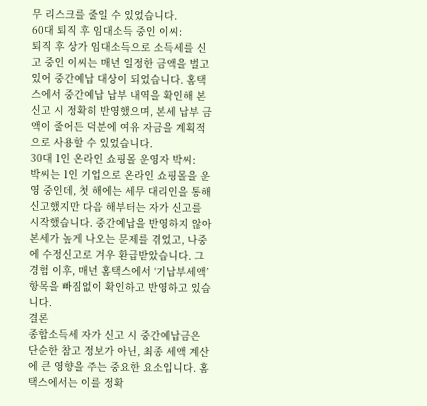무 리스크를 줄일 수 있었습니다.
60대 퇴직 후 임대소득 중인 이씨:
퇴직 후 상가 임대소득으로 소득세를 신고 중인 이씨는 매년 일정한 금액을 벌고 있어 중간예납 대상이 되었습니다. 홈택스에서 중간예납 납부 내역을 확인해 본 신고 시 정확히 반영했으며, 본세 납부 금액이 줄어든 덕분에 여유 자금을 계획적으로 사용할 수 있었습니다.
30대 1인 온라인 쇼핑몰 운영자 박씨:
박씨는 1인 기업으로 온라인 쇼핑몰을 운영 중인데, 첫 해에는 세무 대리인을 통해 신고했지만 다음 해부터는 자가 신고를 시작했습니다. 중간예납을 반영하지 않아 본세가 높게 나오는 문제를 겪었고, 나중에 수정신고로 겨우 환급받았습니다. 그 경험 이후, 매년 홈택스에서 ‘기납부세액’ 항목을 빠짐없이 확인하고 반영하고 있습니다.
결론
종합소득세 자가 신고 시 중간예납금은 단순한 참고 정보가 아닌, 최종 세액 계산에 큰 영향을 주는 중요한 요소입니다. 홈택스에서는 이를 정확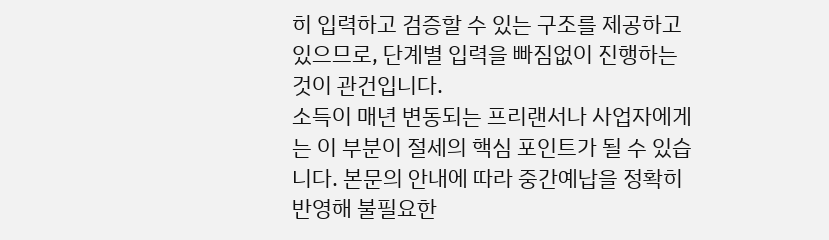히 입력하고 검증할 수 있는 구조를 제공하고 있으므로, 단계별 입력을 빠짐없이 진행하는 것이 관건입니다.
소득이 매년 변동되는 프리랜서나 사업자에게는 이 부분이 절세의 핵심 포인트가 될 수 있습니다. 본문의 안내에 따라 중간예납을 정확히 반영해 불필요한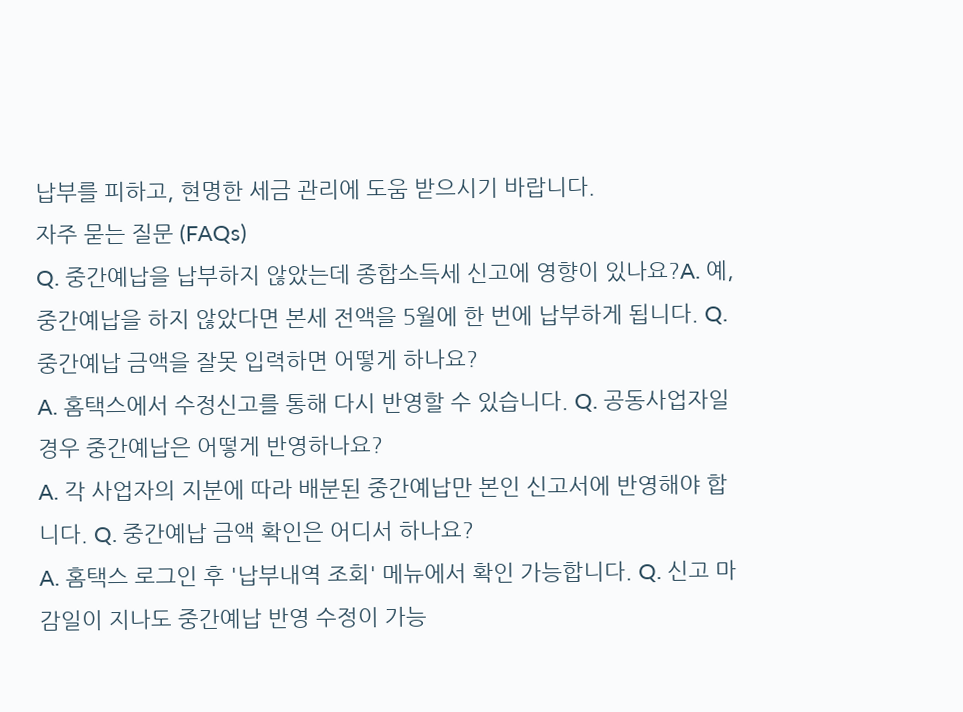납부를 피하고, 현명한 세금 관리에 도움 받으시기 바랍니다.
자주 묻는 질문 (FAQs)
Q. 중간예납을 납부하지 않았는데 종합소득세 신고에 영향이 있나요?A. 예, 중간예납을 하지 않았다면 본세 전액을 5월에 한 번에 납부하게 됩니다. Q. 중간예납 금액을 잘못 입력하면 어떻게 하나요?
A. 홈택스에서 수정신고를 통해 다시 반영할 수 있습니다. Q. 공동사업자일 경우 중간예납은 어떻게 반영하나요?
A. 각 사업자의 지분에 따라 배분된 중간예납만 본인 신고서에 반영해야 합니다. Q. 중간예납 금액 확인은 어디서 하나요?
A. 홈택스 로그인 후 '납부내역 조회' 메뉴에서 확인 가능합니다. Q. 신고 마감일이 지나도 중간예납 반영 수정이 가능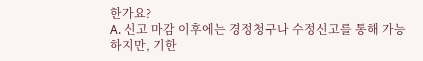한가요?
A. 신고 마감 이후에는 경정청구나 수정신고를 통해 가능하지만, 기한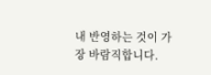내 반영하는 것이 가장 바람직합니다.